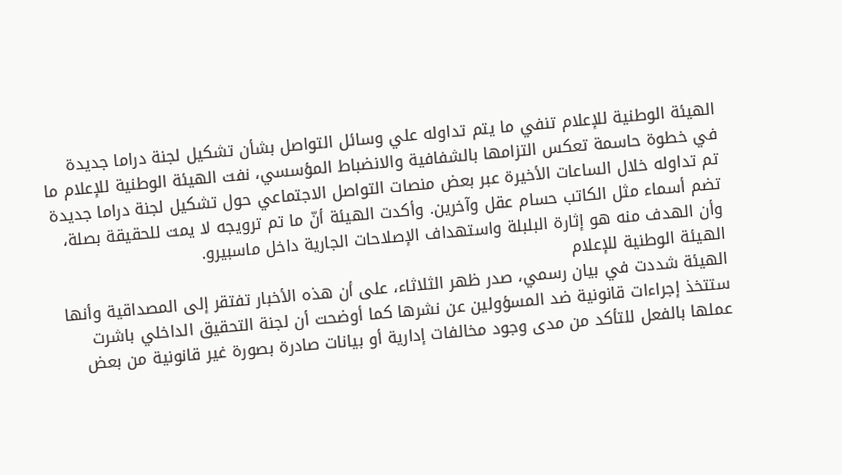الهيئة الوطنية للإعلام تنفي ما يتم تداوله علي وسائل التواصل بشأن تشكيل لجنة دراما جديدة
في خطوة حاسمة تعكس التزامها بالشفافية والانضباط المؤسسي، نفت الهيئة الوطنية للإعلام ما تم تداوله خلال الساعات الأخيرة عبر بعض منصات التواصل الاجتماعي حول تشكيل لجنة دراما جديدة تضم أسماء مثل الكاتب حسام عقل وآخرين. وأكدت الهيئة أنّ ما تم ترويجه لا يمت للحقيقة بصلة، وأن الهدف منه هو إثارة البلبلة واستهداف الإصلاحات الجارية داخل ماسبيرو.
الهيئة الوطنية للإعلام
الهيئة شددت في بيان رسمي، صدر ظهر الثلاثاء، على أن هذه الأخبار تفتقر إلى المصداقية وأنها ستتخذ إجراءات قانونية ضد المسؤولين عن نشرها كما أوضحت أن لجنة التحقيق الداخلي باشرت عملها بالفعل للتأكد من مدى وجود مخالفات إدارية أو بيانات صادرة بصورة غير قانونية من بعض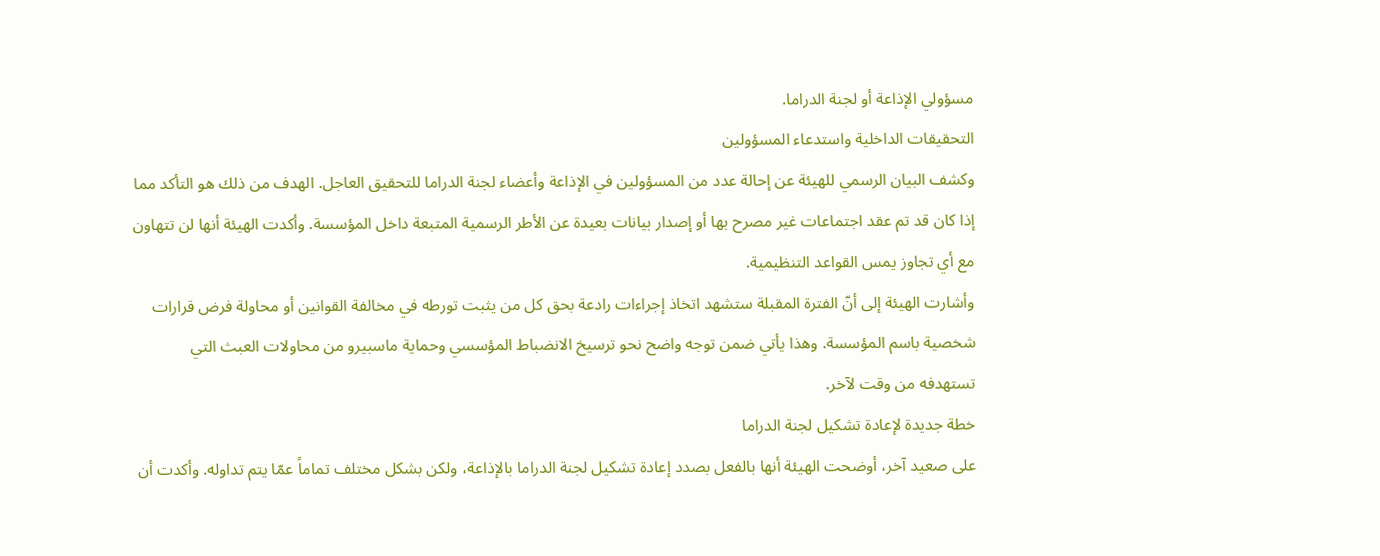مسؤولي الإذاعة أو لجنة الدراما.
التحقيقات الداخلية واستدعاء المسؤولين
وكشف البيان الرسمي للهيئة عن إحالة عدد من المسؤولين في الإذاعة وأعضاء لجنة الدراما للتحقيق العاجل. الهدف من ذلك هو التأكد مما إذا كان قد تم عقد اجتماعات غير مصرح بها أو إصدار بيانات بعيدة عن الأطر الرسمية المتبعة داخل المؤسسة. وأكدت الهيئة أنها لن تتهاون مع أي تجاوز يمس القواعد التنظيمية.
وأشارت الهيئة إلى أنّ الفترة المقبلة ستشهد اتخاذ إجراءات رادعة بحق كل من يثبت تورطه في مخالفة القوانين أو محاولة فرض قرارات شخصية باسم المؤسسة. وهذا يأتي ضمن توجه واضح نحو ترسيخ الانضباط المؤسسي وحماية ماسبيرو من محاولات العبث التي تستهدفه من وقت لآخر.
خطة جديدة لإعادة تشكيل لجنة الدراما
على صعيد آخر، أوضحت الهيئة أنها بالفعل بصدد إعادة تشكيل لجنة الدراما بالإذاعة، ولكن بشكل مختلف تماماً عمّا يتم تداوله. وأكدت أن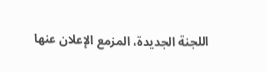اللجنة الجديدة، المزمع الإعلان عنها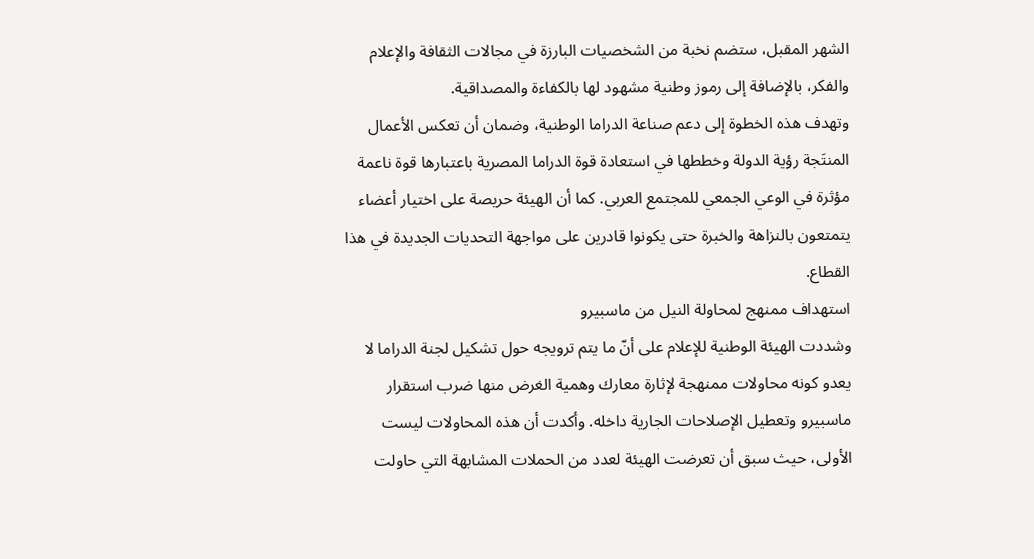الشهر المقبل، ستضم نخبة من الشخصيات البارزة في مجالات الثقافة والإعلام والفكر، بالإضافة إلى رموز وطنية مشهود لها بالكفاءة والمصداقية.
وتهدف هذه الخطوة إلى دعم صناعة الدراما الوطنية، وضمان أن تعكس الأعمال المنتَجة رؤية الدولة وخططها في استعادة قوة الدراما المصرية باعتبارها قوة ناعمة مؤثرة في الوعي الجمعي للمجتمع العربي. كما أن الهيئة حريصة على اختيار أعضاء يتمتعون بالنزاهة والخبرة حتى يكونوا قادرين على مواجهة التحديات الجديدة في هذا القطاع.
استهداف ممنهج لمحاولة النيل من ماسبيرو
وشددت الهيئة الوطنية للإعلام على أنّ ما يتم ترويجه حول تشكيل لجنة الدراما لا يعدو كونه محاولات ممنهجة لإثارة معارك وهمية الغرض منها ضرب استقرار ماسبيرو وتعطيل الإصلاحات الجارية داخله. وأكدت أن هذه المحاولات ليست الأولى، حيث سبق أن تعرضت الهيئة لعدد من الحملات المشابهة التي حاولت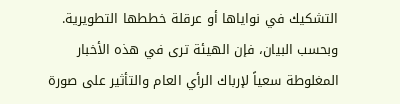التشكيك في نواياها أو عرقلة خططها التطويرية.
وبحسب البيان، فإن الهيئة ترى في هذه الأخبار المغلوطة سعياً لإرباك الرأي العام والتأثير على صورة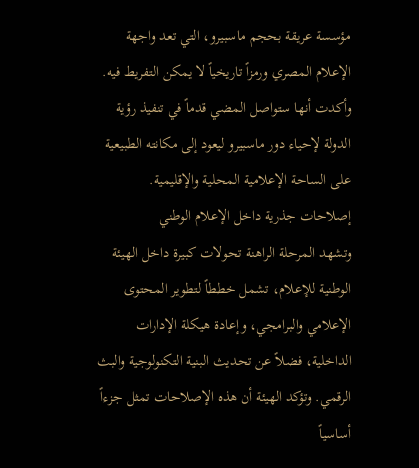مؤسسة عريقة بحجم ماسبيرو، التي تعد واجهة الإعلام المصري ورمزاً تاريخياً لا يمكن التفريط فيه.
وأكدت أنها ستواصل المضي قدماً في تنفيذ رؤية الدولة لإحياء دور ماسبيرو ليعود إلى مكانته الطبيعية على الساحة الإعلامية المحلية والإقليمية.
إصلاحات جذرية داخل الإعلام الوطني
وتشهد المرحلة الراهنة تحولات كبيرة داخل الهيئة الوطنية للإعلام، تشمل خططاً لتطوير المحتوى الإعلامي والبرامجي، وإعادة هيكلة الإدارات الداخلية، فضلاً عن تحديث البنية التكنولوجية والبث الرقمي. وتؤكد الهيئة أن هذه الإصلاحات تمثل جزءاً أساسياً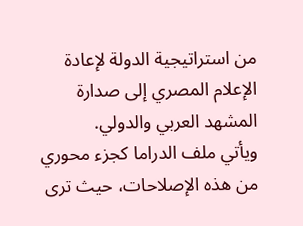من استراتيجية الدولة لإعادة الإعلام المصري إلى صدارة المشهد العربي والدولي.
ويأتي ملف الدراما كجزء محوري من هذه الإصلاحات، حيث ترى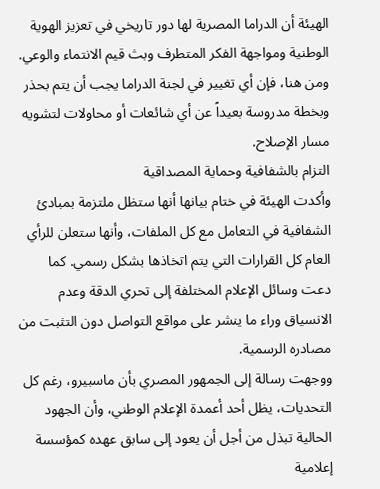الهيئة أن الدراما المصرية لها دور تاريخي في تعزيز الهوية الوطنية ومواجهة الفكر المتطرف وبث قيم الانتماء والوعي. ومن هنا، فإن أي تغيير في لجنة الدراما يجب أن يتم بحذر وبخطة مدروسة بعيداً عن أي شائعات أو محاولات لتشويه مسار الإصلاح.
التزام بالشفافية وحماية المصداقية
وأكدت الهيئة في ختام بيانها أنها ستظل ملتزمة بمبادئ الشفافية في التعامل مع كل الملفات، وأنها ستعلن للرأي العام كل القرارات التي يتم اتخاذها بشكل رسمي. كما دعت وسائل الإعلام المختلفة إلى تحري الدقة وعدم الانسياق وراء ما ينشر على مواقع التواصل دون التثبت من مصادره الرسمية.
ووجهت رسالة إلى الجمهور المصري بأن ماسبيرو، رغم كل التحديات، يظل أحد أعمدة الإعلام الوطني، وأن الجهود الحالية تبذل من أجل أن يعود إلى سابق عهده كمؤسسة إعلامية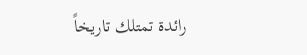رائدة تمتلك تاريخاً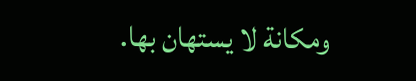ومكانة لا يستهان بها.